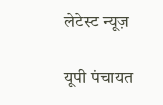लेटेस्ट न्यूज़

यूपी पंचायत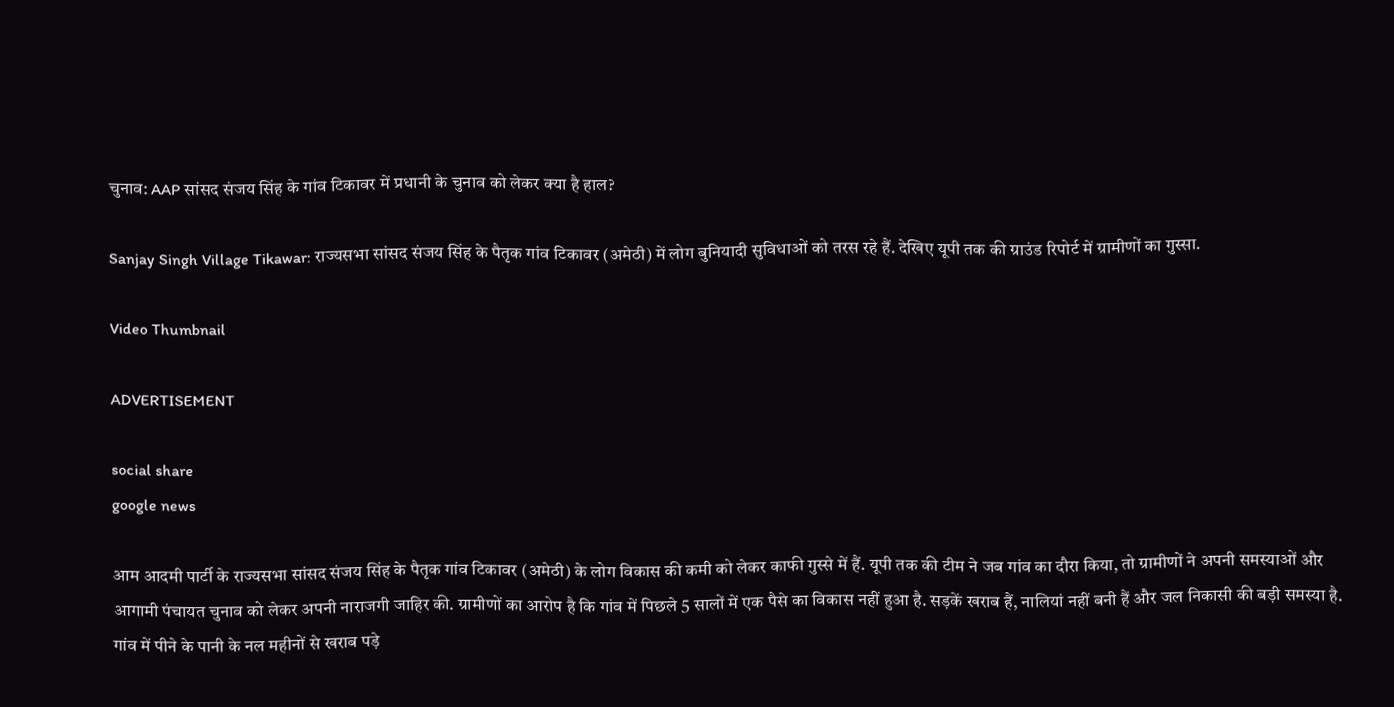चुनाव: AAP सांसद संजय सिंह के गांव टिकावर में प्रधानी के चुनाव को लेकर क्या है हाल?

Sanjay Singh Village Tikawar: राज्यसभा सांसद संजय सिंह के पैतृक गांव टिकावर (अमेठी) में लोग बुनियादी सुविधाओं को तरस रहे हैं. देखिए यूपी तक की ग्राउंड रिपोर्ट में ग्रामीणों का गुस्सा.

Video Thumbnail

ADVERTISEMENT

social share
google news

आम आदमी पार्टी के राज्यसभा सांसद संजय सिंह के पैतृक गांव टिकावर (अमेठी) के लोग विकास की कमी को लेकर काफी गुस्से में हैं. यूपी तक की टीम ने जब गांव का दौरा किया, तो ग्रामीणों ने अपनी समस्याओं और आगामी पंचायत चुनाव को लेकर अपनी नाराजगी जाहिर की. ग्रामीणों का आरोप है कि गांव में पिछले 5 सालों में एक पैसे का विकास नहीं हुआ है. सड़कें खराब हैं, नालियां नहीं बनी हैं और जल निकासी की बड़ी समस्या है. गांव में पीने के पानी के नल महीनों से खराब पड़े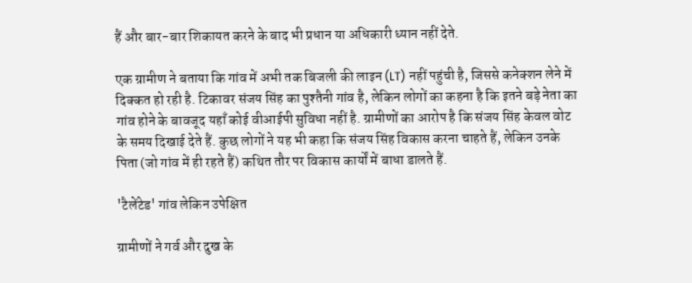हैं और बार-बार शिकायत करने के बाद भी प्रधान या अधिकारी ध्यान नहीं देते.

एक ग्रामीण ने बताया कि गांव में अभी तक बिजली की लाइन (LT) नहीं पहुंची है, जिससे कनेक्शन लेने में दिक्कत हो रही है. टिकावर संजय सिंह का पुश्तैनी गांव है, लेकिन लोगों का कहना है कि इतने बड़े नेता का गांव होने के बावजूद यहाँ कोई वीआईपी सुविधा नहीं है. ग्रामीणों का आरोप है कि संजय सिंह केवल वोट के समय दिखाई देते हैं. कुछ लोगों ने यह भी कहा कि संजय सिंह विकास करना चाहते हैं, लेकिन उनके पिता (जो गांव में ही रहते हैं) कथित तौर पर विकास कार्यों में बाधा डालते हैं.

'टैलेंटेड' गांव लेकिन उपेक्षित

ग्रामीणों ने गर्व और दुख के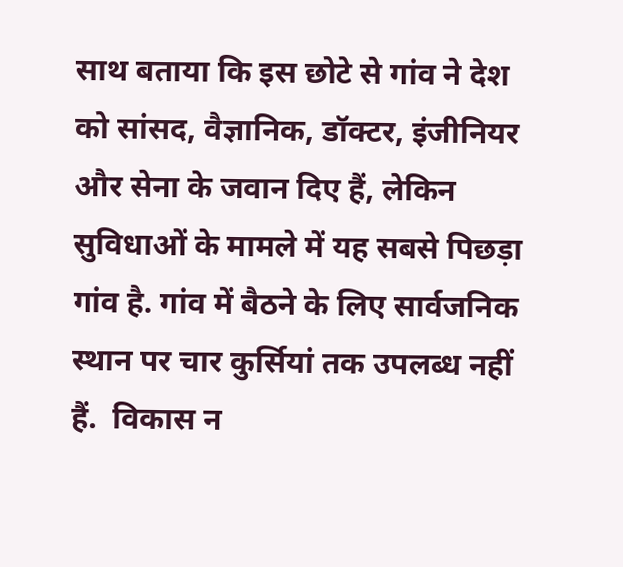साथ बताया कि इस छोटे से गांव ने देश को सांसद, वैज्ञानिक, डॉक्टर, इंजीनियर और सेना के जवान दिए हैं, लेकिन सुविधाओं के मामले में यह सबसे पिछड़ा गांव है. गांव में बैठने के लिए सार्वजनिक स्थान पर चार कुर्सियां तक उपलब्ध नहीं हैं.  विकास न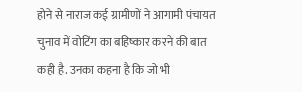होने से नाराज कई ग्रामीणों ने आगामी पंचायत चुनाव में वोटिंग का बहिष्कार करने की बात कही है. उनका कहना है कि जो भी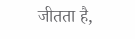जीतता है,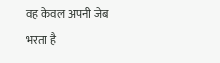वह केवल अपनी जेब भरता है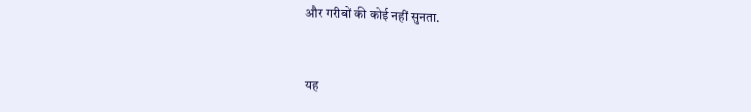और गरीबों की कोई नहीं सुनता.


यह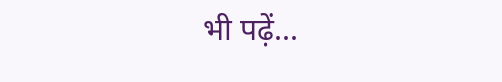भी पढ़ें...